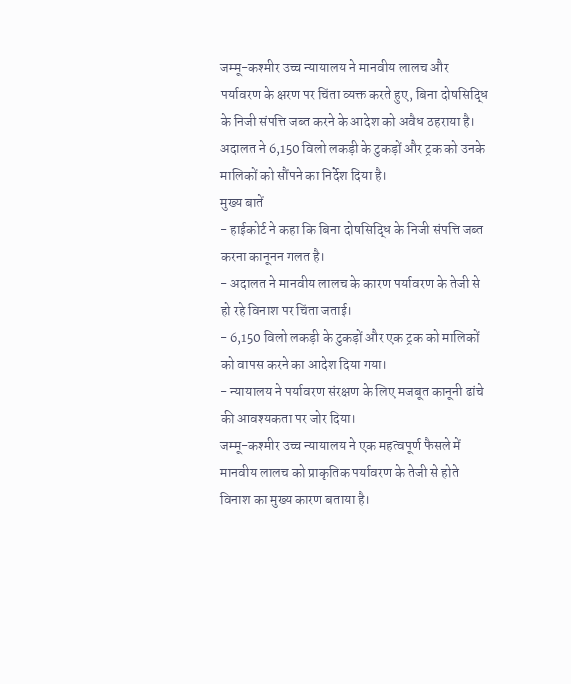जम्मू-कश्मीर उच्च न्यायालय ने मानवीय लालच और पर्यावरण के क्षरण पर चिंता व्यक्त करते हुए, बिना दोषसिद्धि के निजी संपत्ति जब्त करने के आदेश को अवैध ठहराया है। अदालत ने 6,150 विलो लकड़ी के टुकड़ों और ट्रक को उनके मालिकों को सौंपने का निर्देश दिया है।
मुख्य बातें
- हाईकोर्ट ने कहा कि बिना दोषसिद्धि के निजी संपत्ति जब्त करना कानूनन गलत है।
- अदालत ने मानवीय लालच के कारण पर्यावरण के तेजी से हो रहे विनाश पर चिंता जताई।
- 6,150 विलो लकड़ी के टुकड़ों और एक ट्रक को मालिकों को वापस करने का आदेश दिया गया।
- न्यायालय ने पर्यावरण संरक्षण के लिए मजबूत कानूनी ढांचे की आवश्यकता पर जोर दिया।
जम्मू-कश्मीर उच्च न्यायालय ने एक महत्वपूर्ण फैसले में मानवीय लालच को प्राकृतिक पर्यावरण के तेजी से होते विनाश का मुख्य कारण बताया है।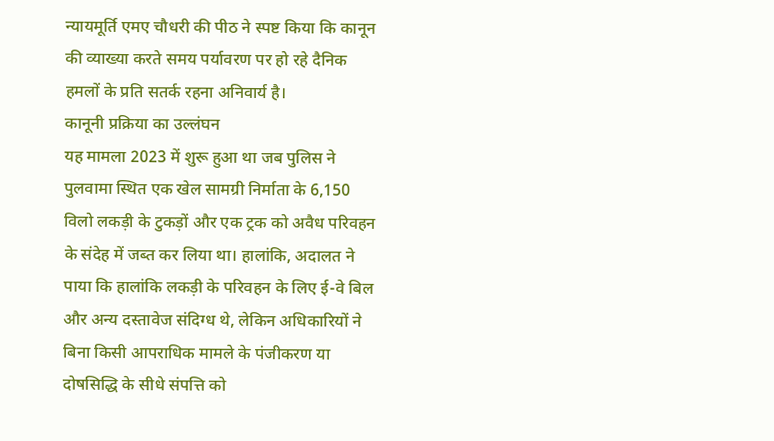न्यायमूर्ति एमए चौधरी की पीठ ने स्पष्ट किया कि कानून की व्याख्या करते समय पर्यावरण पर हो रहे दैनिक हमलों के प्रति सतर्क रहना अनिवार्य है।
कानूनी प्रक्रिया का उल्लंघन
यह मामला 2023 में शुरू हुआ था जब पुलिस ने पुलवामा स्थित एक खेल सामग्री निर्माता के 6,150 विलो लकड़ी के टुकड़ों और एक ट्रक को अवैध परिवहन के संदेह में जब्त कर लिया था। हालांकि, अदालत ने पाया कि हालांकि लकड़ी के परिवहन के लिए ई-वे बिल और अन्य दस्तावेज संदिग्ध थे, लेकिन अधिकारियों ने बिना किसी आपराधिक मामले के पंजीकरण या दोषसिद्धि के सीधे संपत्ति को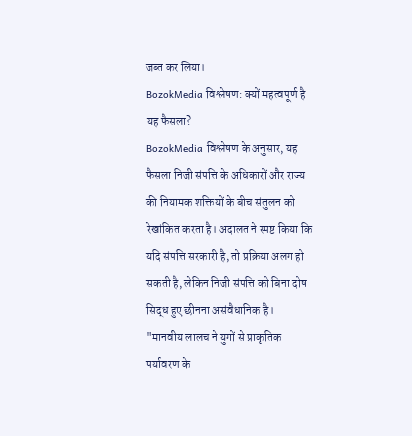जब्त कर लिया।
BozokMedia विश्लेषण: क्यों महत्वपूर्ण है यह फैसला?
BozokMedia विश्लेषण के अनुसार, यह फैसला निजी संपत्ति के अधिकारों और राज्य की नियामक शक्तियों के बीच संतुलन को रेखांकित करता है। अदालत ने स्पष्ट किया कि यदि संपत्ति सरकारी है, तो प्रक्रिया अलग हो सकती है, लेकिन निजी संपत्ति को बिना दोष सिद्ध हुए छीनना असंवैधानिक है।
"मानवीय लालच ने युगों से प्राकृतिक पर्यावरण के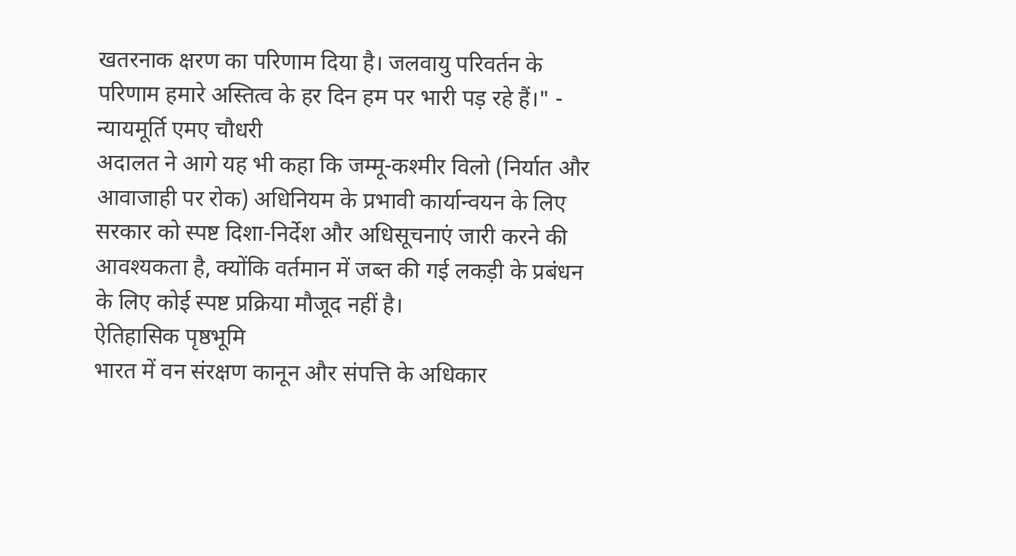खतरनाक क्षरण का परिणाम दिया है। जलवायु परिवर्तन के परिणाम हमारे अस्तित्व के हर दिन हम पर भारी पड़ रहे हैं।" - न्यायमूर्ति एमए चौधरी
अदालत ने आगे यह भी कहा कि जम्मू-कश्मीर विलो (निर्यात और आवाजाही पर रोक) अधिनियम के प्रभावी कार्यान्वयन के लिए सरकार को स्पष्ट दिशा-निर्देश और अधिसूचनाएं जारी करने की आवश्यकता है, क्योंकि वर्तमान में जब्त की गई लकड़ी के प्रबंधन के लिए कोई स्पष्ट प्रक्रिया मौजूद नहीं है।
ऐतिहासिक पृष्ठभूमि
भारत में वन संरक्षण कानून और संपत्ति के अधिकार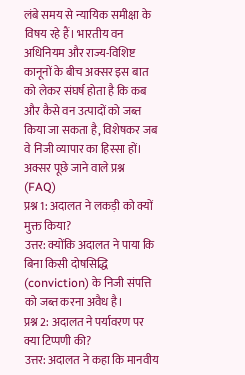लंबे समय से न्यायिक समीक्षा के विषय रहे हैं। भारतीय वन अधिनियम और राज्य-विशिष्ट कानूनों के बीच अक्सर इस बात को लेकर संघर्ष होता है कि कब और कैसे वन उत्पादों को जब्त किया जा सकता है, विशेषकर जब वे निजी व्यापार का हिस्सा हों।
अक्सर पूछे जाने वाले प्रश्न (FAQ)
प्रश्न 1: अदालत ने लकड़ी को क्यों मुक्त किया?
उत्तर: क्योंकि अदालत ने पाया कि बिना किसी दोषसिद्धि (conviction) के निजी संपत्ति को जब्त करना अवैध है।
प्रश्न 2: अदालत ने पर्यावरण पर क्या टिप्पणी की?
उत्तर: अदालत ने कहा कि मानवीय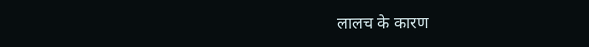लालच के कारण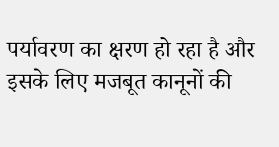पर्यावरण का क्षरण हो रहा है और इसके लिए मजबूत कानूनों की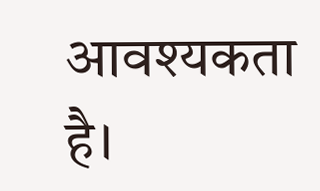आवश्यकता है।